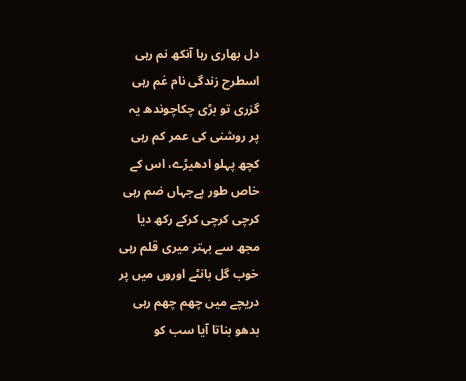دل بھاری رہا آنکھ نم رہی
اسطرح زندگی نام غم رہی
گزری تو بڑی چکاچوندھ یہ
پر روشنی کی عمر کم رہی
کچھ پہلو ادھیڑے، اس کے
خاص طور پےجہاں ضم رہی
کرچی کرچی کرکے رکھ دیا
مجھ سے بہتر میری قلم رہی
خوب گل بانٹے اوروں میں پر
دریچے میں چھم چھم رہی
بدھو بناتا آیا سب کو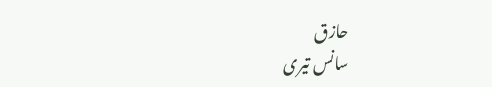حازق
سانس تیری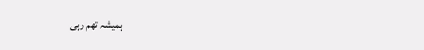ہمیشہ تھم رہی